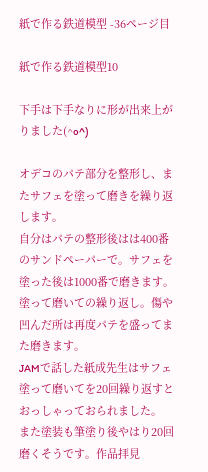紙で作る鉄道模型 -36ページ目

紙で作る鉄道模型10

下手は下手なりに形が出来上がりました(^o^)

オデコのパテ部分を整形し、またサフェを塗って磨きを繰り返します。
自分はパテの整形後はは400番のサンドペーパーで。サフェを塗った後は1000番で磨きます。
塗って磨いての繰り返し。傷や凹んだ所は再度パテを盛ってまた磨きます。
JAMで話した紙成先生はサフェ塗って磨いてを20回繰り返すとおっしゃっておられました。
また塗装も筆塗り後やはり20回磨くそうです。作品拝見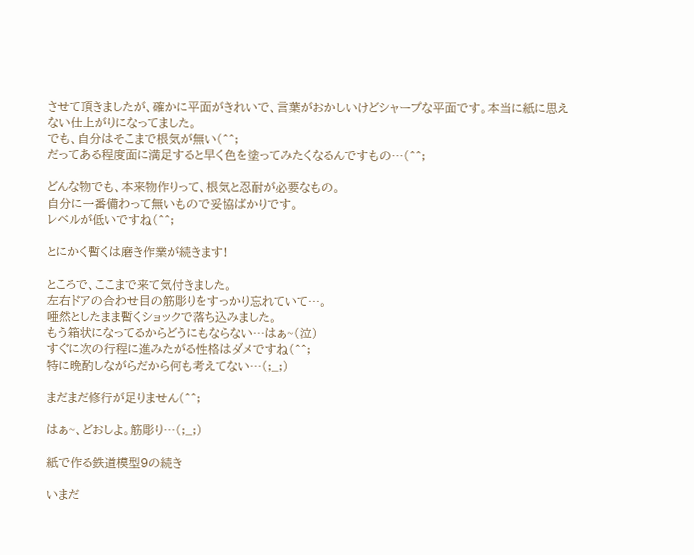させて頂きましたが、確かに平面がきれいで、言葉がおかしいけどシャープな平面です。本当に紙に思えない仕上がりになってました。
でも、自分はそこまで根気が無い(^^;
だってある程度面に満足すると早く色を塗ってみたくなるんですもの…(^^;

どんな物でも、本来物作りって、根気と忍耐が必要なもの。
自分に一番備わって無いもので妥協ばかりです。
レベルが低いですね(^^;

とにかく暫くは磨き作業が続きます!

ところで、ここまで来て気付きました。
左右ドアの合わせ目の筋彫りをすっかり忘れていて…。
唖然としたまま暫くショックで落ち込みました。
もう箱状になってるからどうにもならない…はぁ~(泣)
すぐに次の行程に進みたがる性格はダメですね(^^;
特に晩酌しながらだから何も考えてない…(;_;)

まだまだ修行が足りません(^^;

はぁ~、どおしよ。筋彫り…(;_;)

紙で作る鉄道模型9の続き

いまだ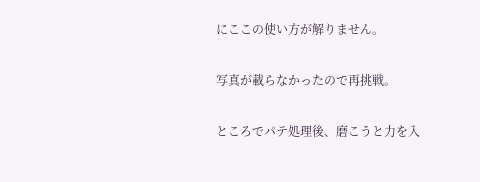にここの使い方が解りません。

写真が載らなかったので再挑戦。

ところでパテ処理後、磨こうと力を入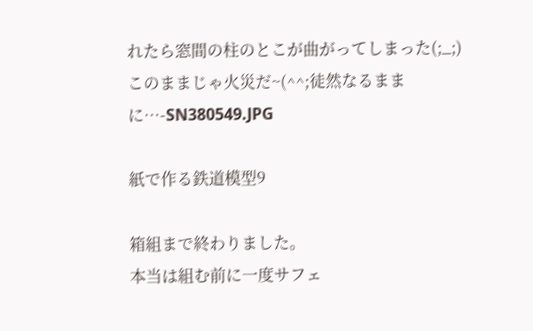れたら窓間の柱のとこが曲がってしまった(;_;)
このままじゃ火災だ~(^^;徒然なるままに…-SN380549.JPG

紙で作る鉄道模型9

箱組まで終わりました。
本当は組む前に一度サフェ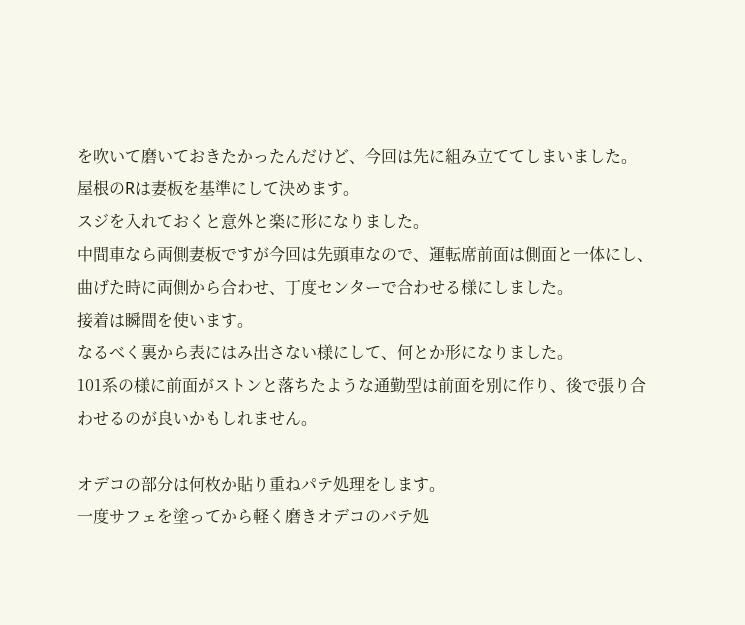を吹いて磨いておきたかったんだけど、今回は先に組み立ててしまいました。
屋根のRは妻板を基準にして決めます。
スジを入れておくと意外と楽に形になりました。
中間車なら両側妻板ですが今回は先頭車なので、運転席前面は側面と一体にし、曲げた時に両側から合わせ、丁度センターで合わせる様にしました。
接着は瞬間を使います。
なるべく裏から表にはみ出さない様にして、何とか形になりました。
101系の様に前面がストンと落ちたような通勤型は前面を別に作り、後で張り合わせるのが良いかもしれません。

オデコの部分は何枚か貼り重ねパテ処理をします。
一度サフェを塗ってから軽く磨きオデコのバテ処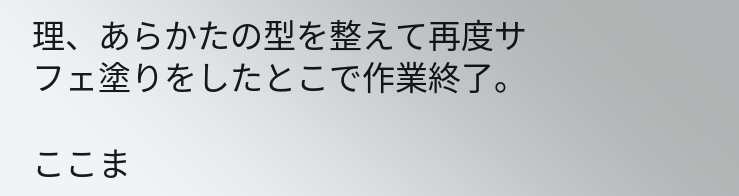理、あらかたの型を整えて再度サフェ塗りをしたとこで作業終了。

ここま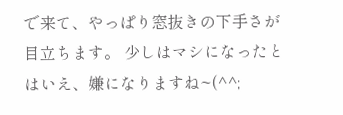で来て、やっぱり窓抜きの下手さが目立ちます。 少しはマシになったとはいえ、嫌になりますね~(^^;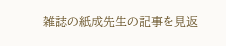雑誌の紙成先生の記事を見返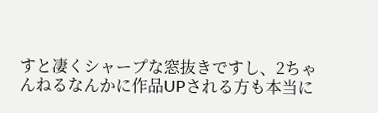すと凄くシャープな窓抜きですし、2ちゃんねるなんかに作品UPされる方も本当に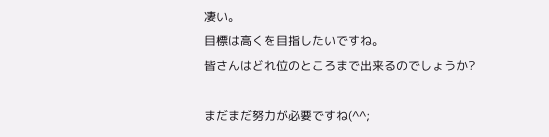凄い。
目標は高くを目指したいですね。
皆さんはどれ位のところまで出来るのでしょうか?

まだまだ努力が必要ですね(^^;